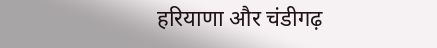हरियाणा और चंडीगढ़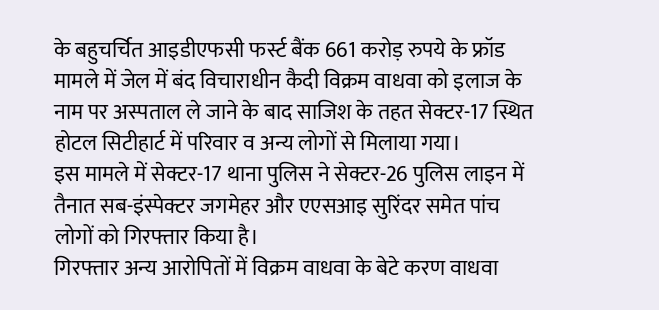के बहुचर्चित आइडीएफसी फर्स्ट बैंक 661 करोड़ रुपये के फ्रॉड मामले में जेल में बंद विचाराधीन कैदी विक्रम वाधवा को इलाज के नाम पर अस्पताल ले जाने के बाद साजिश के तहत सेक्टर-17 स्थित होटल सिटीहार्ट में परिवार व अन्य लोगों से मिलाया गया।
इस मामले में सेक्टर-17 थाना पुलिस ने सेक्टर-26 पुलिस लाइन में तैनात सब-इंस्पेक्टर जगमेहर और एएसआइ सुरिंदर समेत पांच लोगों को गिरफ्तार किया है।
गिरफ्तार अन्य आरोपितों में विक्रम वाधवा के बेटे करण वाधवा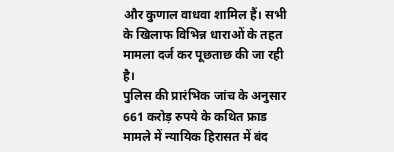और कुणाल वाधवा शामिल हैं। सभी के खिलाफ विभिन्न धाराओं के तहत मामला दर्ज कर पूछताछ की जा रही है।
पुलिस की प्रारंभिक जांच के अनुसार 661 करोड़ रुपये के कथित फ्राड मामले में न्यायिक हिरासत में बंद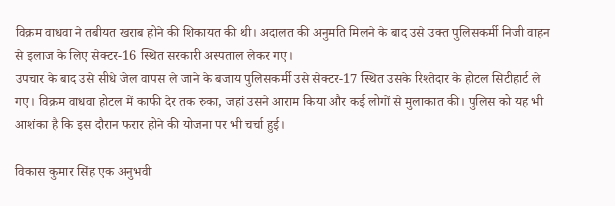विक्रम वाधवा ने तबीयत खराब होने की शिकायत की थी। अदालत की अनुमति मिलने के बाद उसे उक्त पुलिसकर्मी निजी वाहन से इलाज के लिए सेक्टर-16 स्थित सरकारी अस्पताल लेकर गए।
उपचार के बाद उसे सीधे जेल वापस ले जाने के बजाय पुलिसकर्मी उसे सेक्टर-17 स्थित उसके रिश्तेदार के होटल सिटीहार्ट ले गए। विक्रम वाधवा होटल में काफी देर तक रुका, जहां उसने आराम किया और कई लोगों से मुलाकात की। पुलिस को यह भी आशंका है कि इस दौरान फरार होने की योजना पर भी चर्चा हुई।

विकास कुमार सिंह एक अनुभवी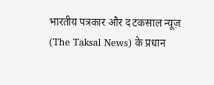भारतीय पत्रकार और द टकसाल न्यूज़ (The Taksal News) के प्रधान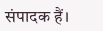संपादक हैं।